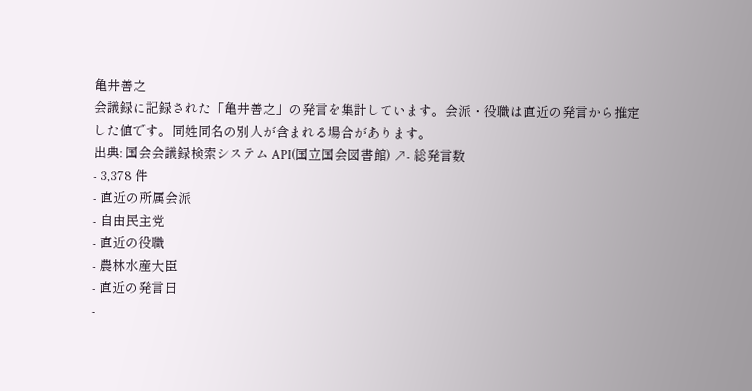亀井善之
会議録に記録された「亀井善之」の発言を集計しています。会派・役職は直近の発言から推定した値です。同姓同名の別人が含まれる場合があります。
出典: 国会会議録検索システム API(国立国会図書館) ↗- 総発言数
- 3,378 件
- 直近の所属会派
- 自由民主党
- 直近の役職
- 農林水産大臣
- 直近の発言日
-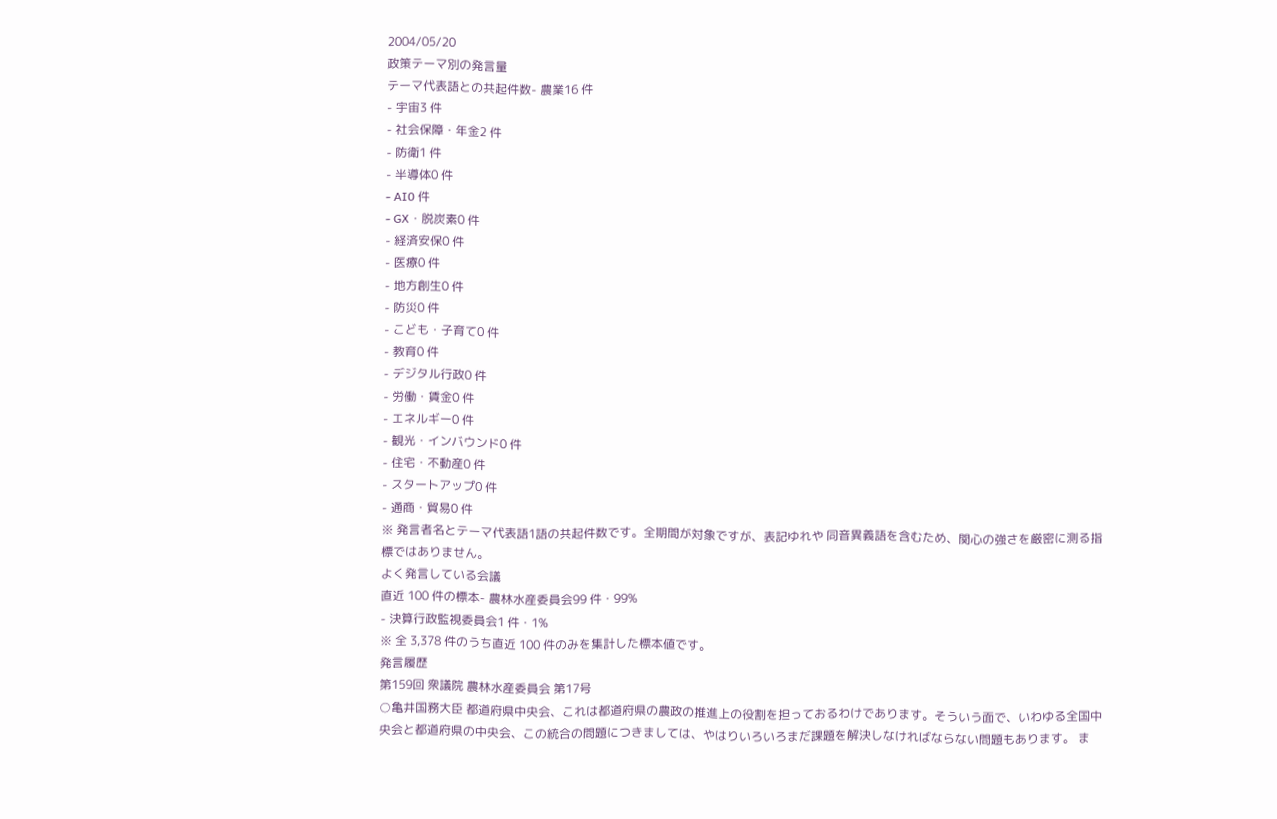2004/05/20
政策テーマ別の発言量
テーマ代表語との共起件数- 農業16 件
- 宇宙3 件
- 社会保障・年金2 件
- 防衛1 件
- 半導体0 件
- AI0 件
- GX・脱炭素0 件
- 経済安保0 件
- 医療0 件
- 地方創生0 件
- 防災0 件
- こども・子育て0 件
- 教育0 件
- デジタル行政0 件
- 労働・賃金0 件
- エネルギー0 件
- 観光・インバウンド0 件
- 住宅・不動産0 件
- スタートアップ0 件
- 通商・貿易0 件
※ 発言者名とテーマ代表語1語の共起件数です。全期間が対象ですが、表記ゆれや 同音異義語を含むため、関心の強さを厳密に測る指標ではありません。
よく発言している会議
直近 100 件の標本- 農林水産委員会99 件・99%
- 決算行政監視委員会1 件・1%
※ 全 3,378 件のうち直近 100 件のみを集計した標本値です。
発言履歴
第159回 衆議院 農林水産委員会 第17号
○亀井国務大臣 都道府県中央会、これは都道府県の農政の推進上の役割を担っておるわけであります。そういう面で、いわゆる全国中央会と都道府県の中央会、この統合の問題につきましては、やはりいろいろまだ課題を解決しなければならない問題もあります。 ま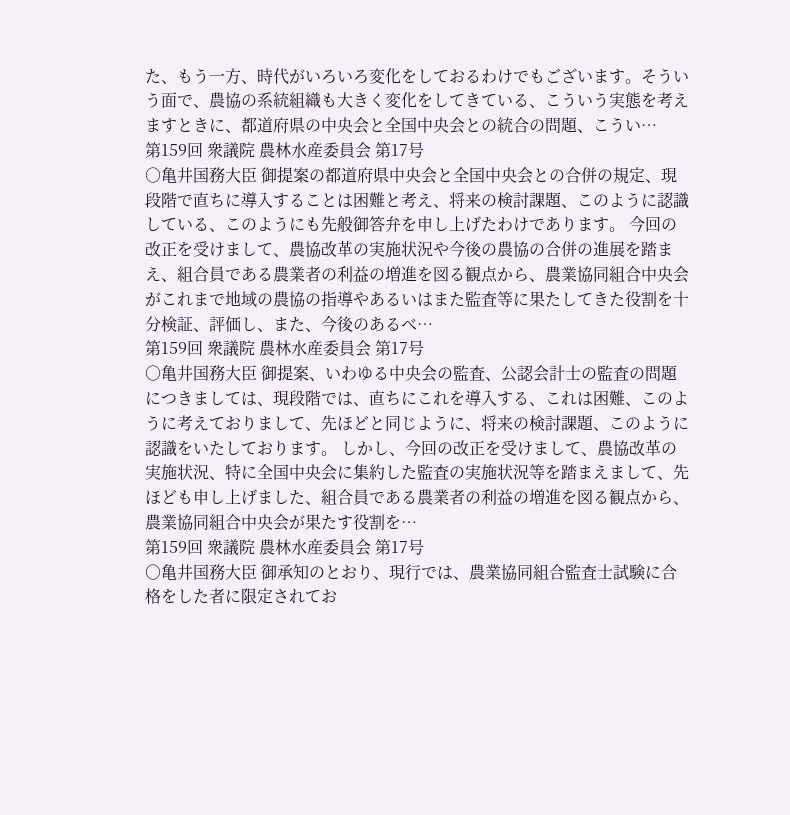た、もう一方、時代がいろいろ変化をしておるわけでもございます。そういう面で、農協の系統組織も大きく変化をしてきている、こういう実態を考えますときに、都道府県の中央会と全国中央会との統合の問題、こうい…
第159回 衆議院 農林水産委員会 第17号
○亀井国務大臣 御提案の都道府県中央会と全国中央会との合併の規定、現段階で直ちに導入することは困難と考え、将来の検討課題、このように認識している、このようにも先般御答弁を申し上げたわけであります。 今回の改正を受けまして、農協改革の実施状況や今後の農協の合併の進展を踏まえ、組合員である農業者の利益の増進を図る観点から、農業協同組合中央会がこれまで地域の農協の指導やあるいはまた監査等に果たしてきた役割を十分検証、評価し、また、今後のあるべ…
第159回 衆議院 農林水産委員会 第17号
○亀井国務大臣 御提案、いわゆる中央会の監査、公認会計士の監査の問題につきましては、現段階では、直ちにこれを導入する、これは困難、このように考えておりまして、先ほどと同じように、将来の検討課題、このように認識をいたしております。 しかし、今回の改正を受けまして、農協改革の実施状況、特に全国中央会に集約した監査の実施状況等を踏まえまして、先ほども申し上げました、組合員である農業者の利益の増進を図る観点から、農業協同組合中央会が果たす役割を…
第159回 衆議院 農林水産委員会 第17号
○亀井国務大臣 御承知のとおり、現行では、農業協同組合監査士試験に合格をした者に限定されてお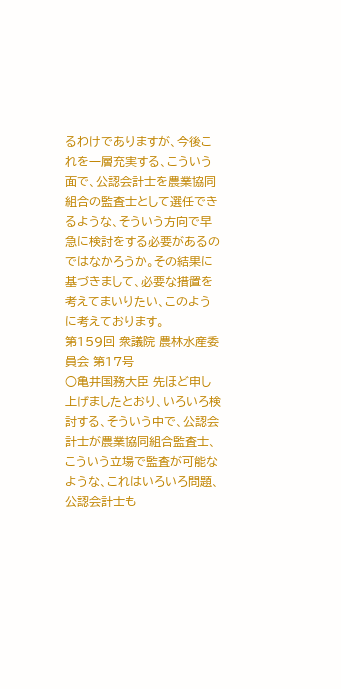るわけでありますが、今後これを一層充実する、こういう面で、公認会計士を農業協同組合の監査士として選任できるような、そういう方向で早急に検討をする必要があるのではなかろうか。その結果に基づきまして、必要な措置を考えてまいりたい、このように考えております。
第159回 衆議院 農林水産委員会 第17号
○亀井国務大臣 先ほど申し上げましたとおり、いろいろ検討する、そういう中で、公認会計士が農業協同組合監査士、こういう立場で監査が可能なような、これはいろいろ問題、公認会計士も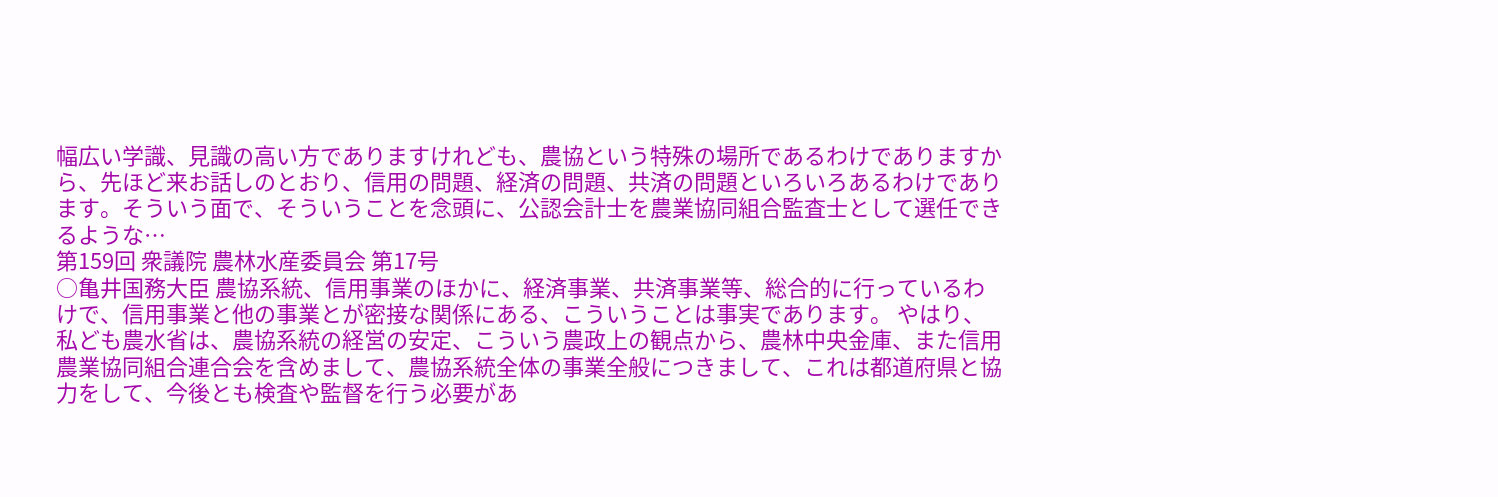幅広い学識、見識の高い方でありますけれども、農協という特殊の場所であるわけでありますから、先ほど来お話しのとおり、信用の問題、経済の問題、共済の問題といろいろあるわけであります。そういう面で、そういうことを念頭に、公認会計士を農業協同組合監査士として選任できるような…
第159回 衆議院 農林水産委員会 第17号
○亀井国務大臣 農協系統、信用事業のほかに、経済事業、共済事業等、総合的に行っているわけで、信用事業と他の事業とが密接な関係にある、こういうことは事実であります。 やはり、私ども農水省は、農協系統の経営の安定、こういう農政上の観点から、農林中央金庫、また信用農業協同組合連合会を含めまして、農協系統全体の事業全般につきまして、これは都道府県と協力をして、今後とも検査や監督を行う必要があ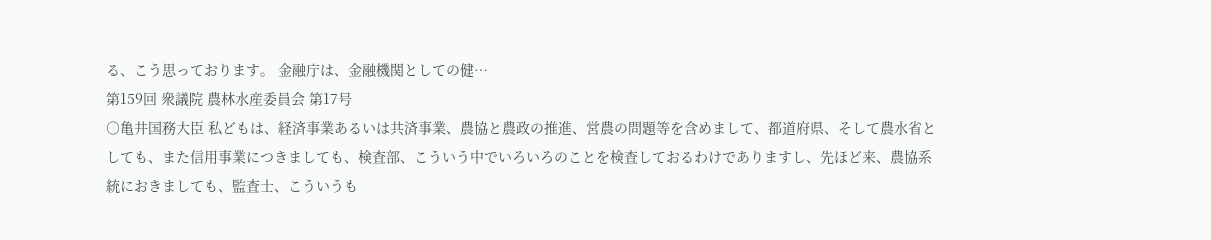る、こう思っております。 金融庁は、金融機関としての健…
第159回 衆議院 農林水産委員会 第17号
○亀井国務大臣 私どもは、経済事業あるいは共済事業、農協と農政の推進、営農の問題等を含めまして、都道府県、そして農水省としても、また信用事業につきましても、検査部、こういう中でいろいろのことを検査しておるわけでありますし、先ほど来、農協系統におきましても、監査士、こういうも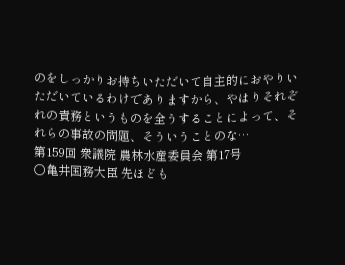のをしっかりお持ちいただいて自主的におやりいただいているわけでありますから、やはりそれぞれの責務というものを全うすることによって、それらの事故の問題、そういうことのな…
第159回 衆議院 農林水産委員会 第17号
○亀井国務大臣 先ほども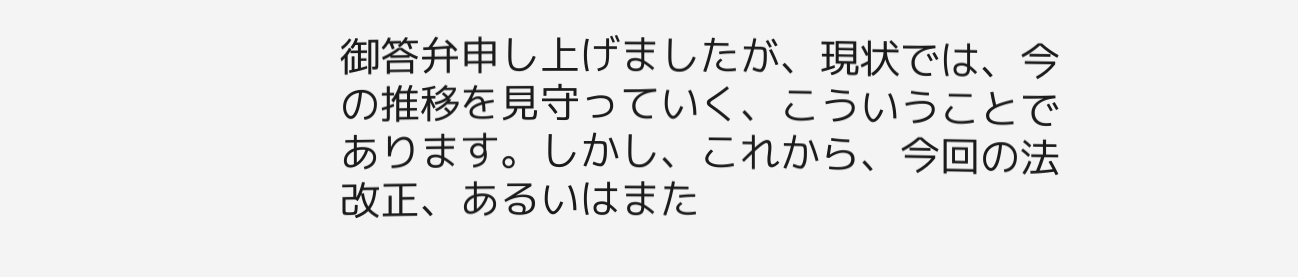御答弁申し上げましたが、現状では、今の推移を見守っていく、こういうことであります。しかし、これから、今回の法改正、あるいはまた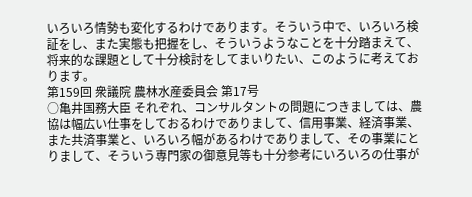いろいろ情勢も変化するわけであります。そういう中で、いろいろ検証をし、また実態も把握をし、そういうようなことを十分踏まえて、将来的な課題として十分検討をしてまいりたい、このように考えております。
第159回 衆議院 農林水産委員会 第17号
○亀井国務大臣 それぞれ、コンサルタントの問題につきましては、農協は幅広い仕事をしておるわけでありまして、信用事業、経済事業、また共済事業と、いろいろ幅があるわけでありまして、その事業にとりまして、そういう専門家の御意見等も十分参考にいろいろの仕事が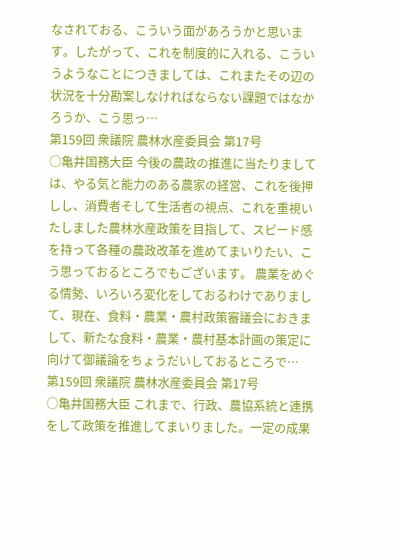なされておる、こういう面があろうかと思います。したがって、これを制度的に入れる、こういうようなことにつきましては、これまたその辺の状況を十分勘案しなければならない課題ではなかろうか、こう思っ…
第159回 衆議院 農林水産委員会 第17号
○亀井国務大臣 今後の農政の推進に当たりましては、やる気と能力のある農家の経営、これを後押しし、消費者そして生活者の視点、これを重視いたしました農林水産政策を目指して、スピード感を持って各種の農政改革を進めてまいりたい、こう思っておるところでもございます。 農業をめぐる情勢、いろいろ変化をしておるわけでありまして、現在、食料・農業・農村政策審議会におきまして、新たな食料・農業・農村基本計画の策定に向けて御議論をちょうだいしておるところで…
第159回 衆議院 農林水産委員会 第17号
○亀井国務大臣 これまで、行政、農協系統と連携をして政策を推進してまいりました。一定の成果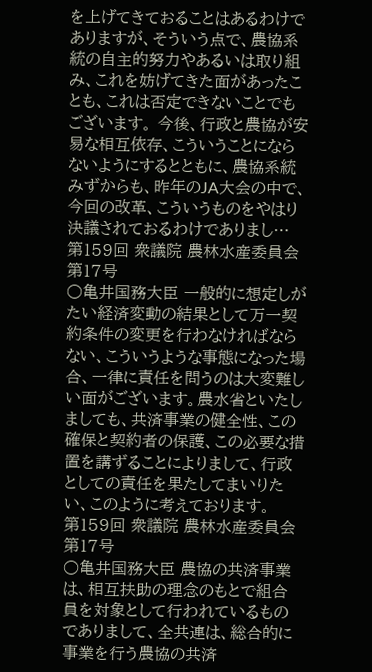を上げてきておることはあるわけでありますが、そういう点で、農協系統の自主的努力やあるいは取り組み、これを妨げてきた面があったことも、これは否定できないことでもございます。 今後、行政と農協が安易な相互依存、こういうことにならないようにするとともに、農協系統みずからも、昨年のJA大会の中で、今回の改革、こういうものをやはり決議されておるわけでありまし…
第159回 衆議院 農林水産委員会 第17号
○亀井国務大臣 一般的に想定しがたい経済変動の結果として万一契約条件の変更を行わなければならない、こういうような事態になった場合、一律に責任を問うのは大変難しい面がございます。農水省といたしましても、共済事業の健全性、この確保と契約者の保護、この必要な措置を講ずることによりまして、行政としての責任を果たしてまいりたい、このように考えております。
第159回 衆議院 農林水産委員会 第17号
○亀井国務大臣 農協の共済事業は、相互扶助の理念のもとで組合員を対象として行われているものでありまして、全共連は、総合的に事業を行う農協の共済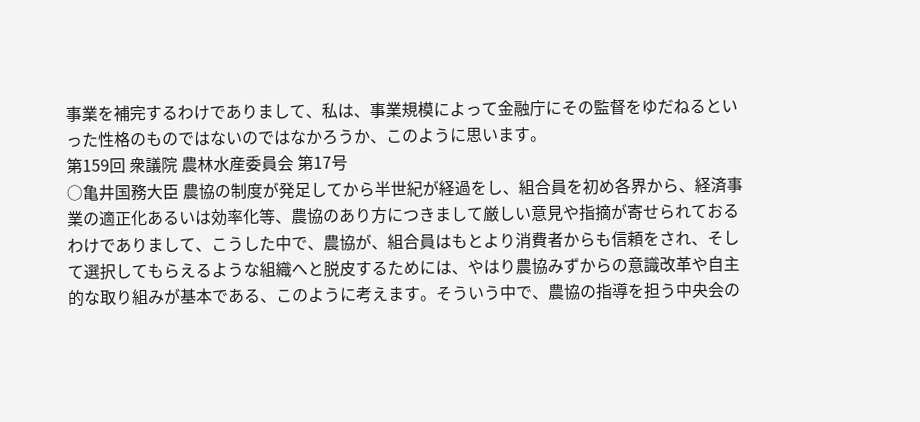事業を補完するわけでありまして、私は、事業規模によって金融庁にその監督をゆだねるといった性格のものではないのではなかろうか、このように思います。
第159回 衆議院 農林水産委員会 第17号
○亀井国務大臣 農協の制度が発足してから半世紀が経過をし、組合員を初め各界から、経済事業の適正化あるいは効率化等、農協のあり方につきまして厳しい意見や指摘が寄せられておるわけでありまして、こうした中で、農協が、組合員はもとより消費者からも信頼をされ、そして選択してもらえるような組織へと脱皮するためには、やはり農協みずからの意識改革や自主的な取り組みが基本である、このように考えます。そういう中で、農協の指導を担う中央会の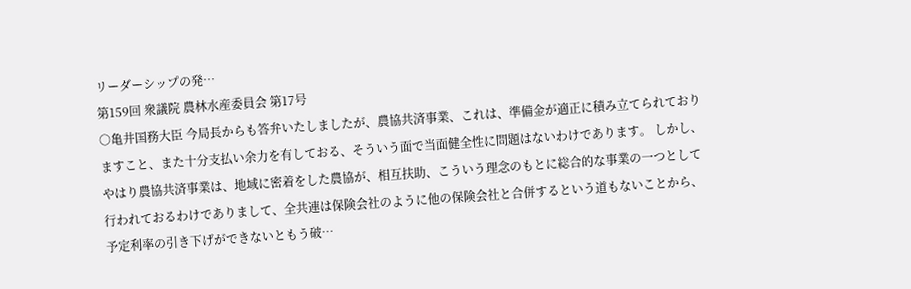リーダーシップの発…
第159回 衆議院 農林水産委員会 第17号
○亀井国務大臣 今局長からも答弁いたしましたが、農協共済事業、これは、準備金が適正に積み立てられておりますこと、また十分支払い余力を有しておる、そういう面で当面健全性に問題はないわけであります。 しかし、やはり農協共済事業は、地域に密着をした農協が、相互扶助、こういう理念のもとに総合的な事業の一つとして行われておるわけでありまして、全共連は保険会社のように他の保険会社と合併するという道もないことから、予定利率の引き下げができないともう破…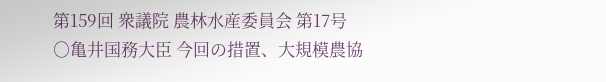第159回 衆議院 農林水産委員会 第17号
○亀井国務大臣 今回の措置、大規模農協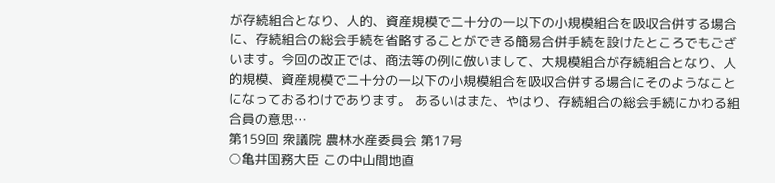が存続組合となり、人的、資産規模で二十分の一以下の小規模組合を吸収合併する場合に、存続組合の総会手続を省略することができる簡易合併手続を設けたところでもございます。今回の改正では、商法等の例に倣いまして、大規模組合が存続組合となり、人的規模、資産規模で二十分の一以下の小規模組合を吸収合併する場合にそのようなことになっておるわけであります。 あるいはまた、やはり、存続組合の総会手続にかわる組合員の意思…
第159回 衆議院 農林水産委員会 第17号
○亀井国務大臣 この中山間地直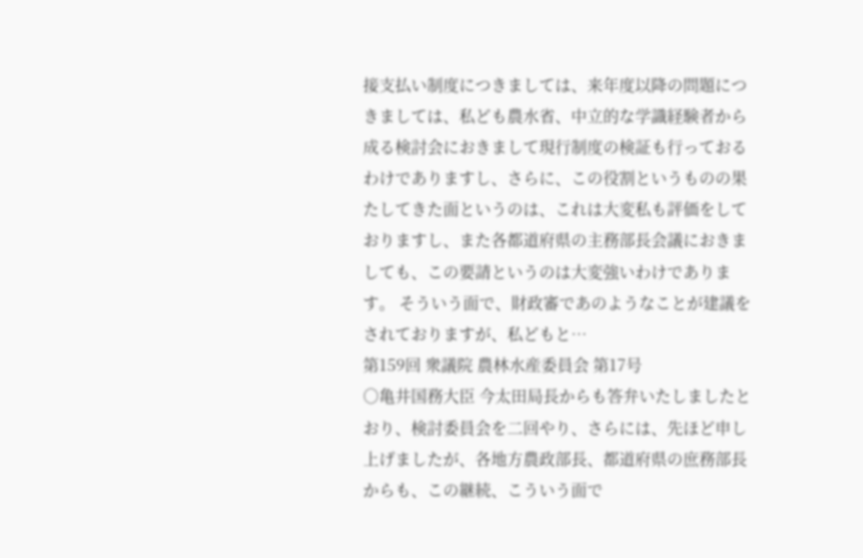接支払い制度につきましては、来年度以降の問題につきましては、私ども農水省、中立的な学識経験者から成る検討会におきまして現行制度の検証も行っておるわけでありますし、さらに、この役割というものの果たしてきた面というのは、これは大変私も評価をしておりますし、また各都道府県の主務部長会議におきましても、この要請というのは大変強いわけであります。 そういう面で、財政審であのようなことが建議をされておりますが、私どもと…
第159回 衆議院 農林水産委員会 第17号
○亀井国務大臣 今太田局長からも答弁いたしましたとおり、検討委員会を二回やり、さらには、先ほど申し上げましたが、各地方農政部長、都道府県の庶務部長からも、この継続、こういう面で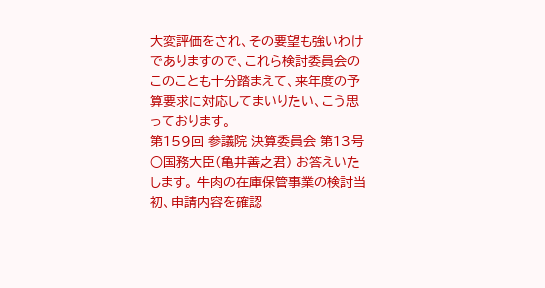大変評価をされ、その要望も強いわけでありますので、これら検討委員会のこのことも十分踏まえて、来年度の予算要求に対応してまいりたい、こう思っております。
第159回 参議院 決算委員会 第13号
○国務大臣(亀井善之君) お答えいたします。 牛肉の在庫保管事業の検討当初、申請内容を確認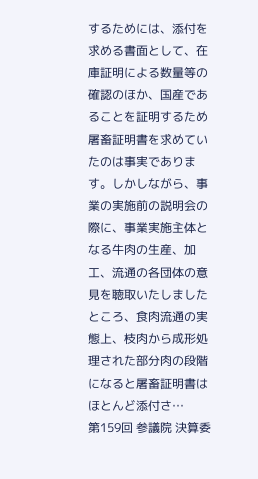するためには、添付を求める書面として、在庫証明による数量等の確認のほか、国産であることを証明するため屠畜証明書を求めていたのは事実であります。しかしながら、事業の実施前の説明会の際に、事業実施主体となる牛肉の生産、加工、流通の各団体の意見を聴取いたしましたところ、食肉流通の実態上、枝肉から成形処理された部分肉の段階になると屠畜証明書はほとんど添付さ…
第159回 参議院 決算委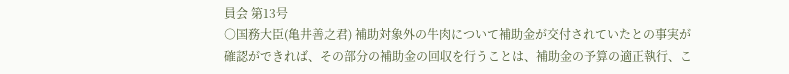員会 第13号
○国務大臣(亀井善之君) 補助対象外の牛肉について補助金が交付されていたとの事実が確認ができれば、その部分の補助金の回収を行うことは、補助金の予算の適正執行、こ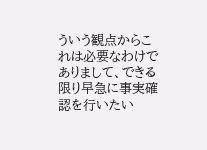ういう観点からこれは必要なわけでありまして、できる限り早急に事実確認を行いたい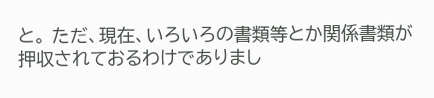と。 ただ、現在、いろいろの書類等とか関係書類が押収されておるわけでありまし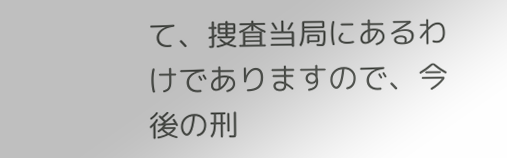て、捜査当局にあるわけでありますので、今後の刑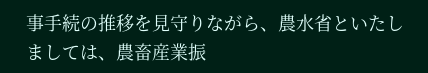事手続の推移を見守りながら、農水省といたしましては、農畜産業振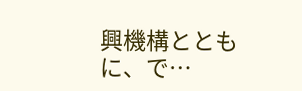興機構とともに、で…